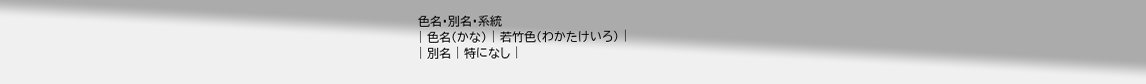色名・別名・系統
| 色名(かな) | 若竹色(わかたけいろ) |
| 別名 | 特になし |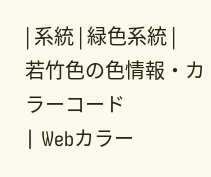| 系統 | 緑色系統 |
若竹色の色情報・カラーコード
| Webカラー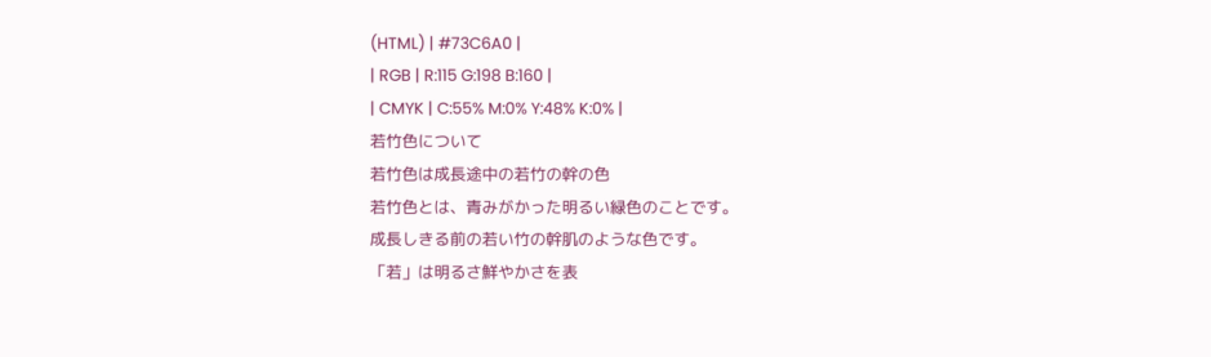(HTML) | #73C6A0 |
| RGB | R:115 G:198 B:160 |
| CMYK | C:55% M:0% Y:48% K:0% |
若竹色について
若竹色は成長途中の若竹の幹の色
若竹色とは、青みがかった明るい緑色のことです。
成長しきる前の若い竹の幹肌のような色です。
「若」は明るさ鮮やかさを表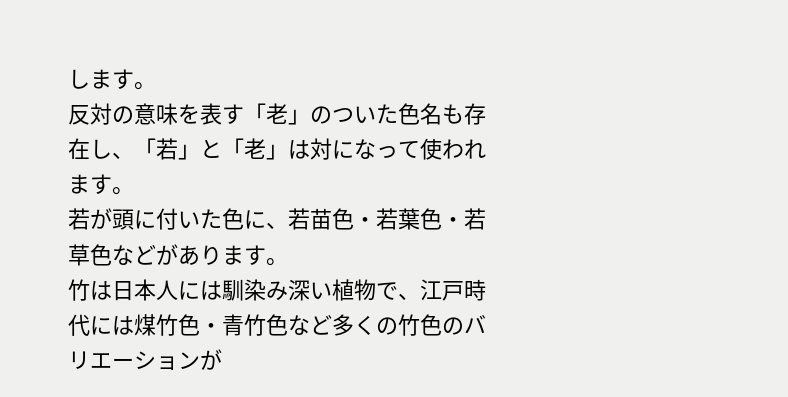します。
反対の意味を表す「老」のついた色名も存在し、「若」と「老」は対になって使われます。
若が頭に付いた色に、若苗色・若葉色・若草色などがあります。
竹は日本人には馴染み深い植物で、江戸時代には煤竹色・青竹色など多くの竹色のバリエーションが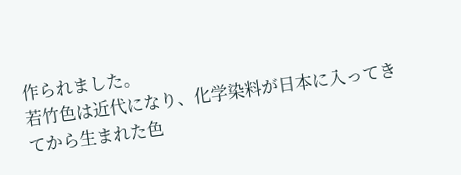作られました。
若竹色は近代になり、化学染料が日本に入ってきてから生まれた色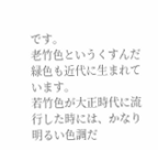です。
老竹色というくすんだ緑色も近代に生まれています。
若竹色が大正時代に流行した時には、かなり明るい色調だ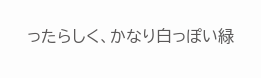ったらしく、かなり白っぽい緑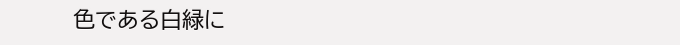色である白緑に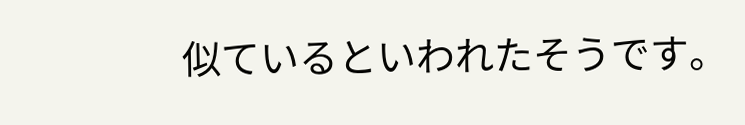似ているといわれたそうです。